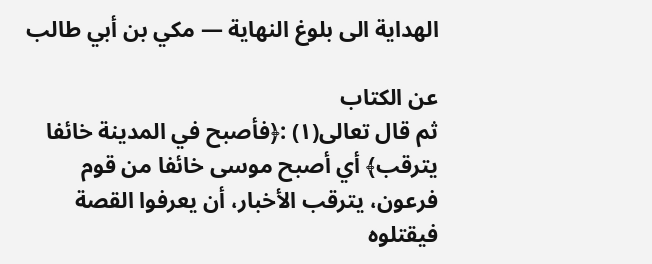الهداية الى بلوغ النهاية — مكي بن أبي طالب

عن الكتاب
ثم قال تعالى(١) :﴿فأصبح في المدينة خائفا يترقب﴾ أي أصبح موسى خائفا من قوم فرعون، يترقب الأخبار، أن يعرفوا القصة فيقتلوه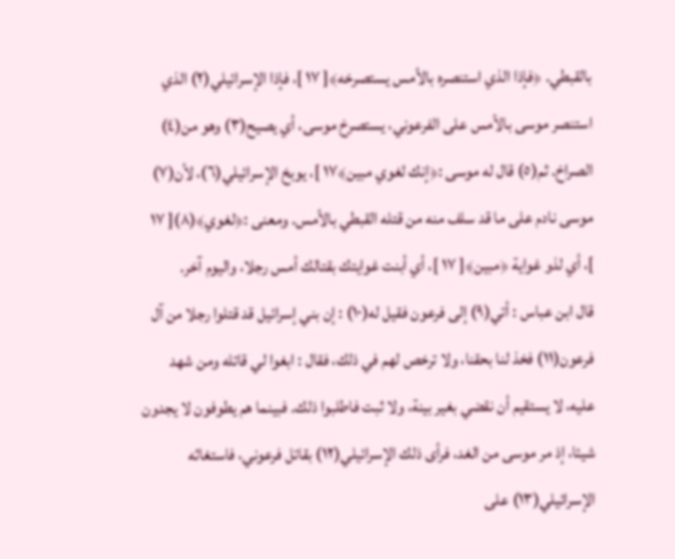بالقبطي. ﴿فإذا الذي استنصره بالأمس يستصرخه﴾[ ١٧ ]، فإذا الإسرائيلي(٢) الذي استنصر موسى بالأمس على الفرعوني، يستصرخ موسى، أي يصيح(٣) وهو من(٤) الصراخ. ثم(٥) قال له موسى :﴿إنك لغوي مبين﴾١٧ ]، يوبخ الإسرائيلي(٦)، لأن(٧) موسى نادم على ما قد سلف منه من قتله القبطي بالأمس. ومعنى :﴿لغوي﴾(٨)[ ١٧ ]، أي لذو غواية ﴿مبين﴾[ ١٧ ]، أي أبنت غوايتك بقتالك أمس رجلا، واليوم آخر.
قال ابن عباس : أتي(٩) إلى فرعون فقيل له(١٠) : إن بني إسرائيل قد قتلوا رجلا من آل فرعون(١١) فخذ لنا بحقنا، ولا ترخص لهم في ذلك، فقال : ابغوا لي قاتله ومن شهد عليه، لا يستقيم أن نقضي بغير بينة، ولا ثبت فاطلبوا ذلك. فبينما هم يطوفون لا يجدون شيئا، إذ مر موسى من الغد، فرأى ذلك الإسرائيلي(١٢) بقاتل فرعوني، فاستغاثه الإسرائيلي(١٣) على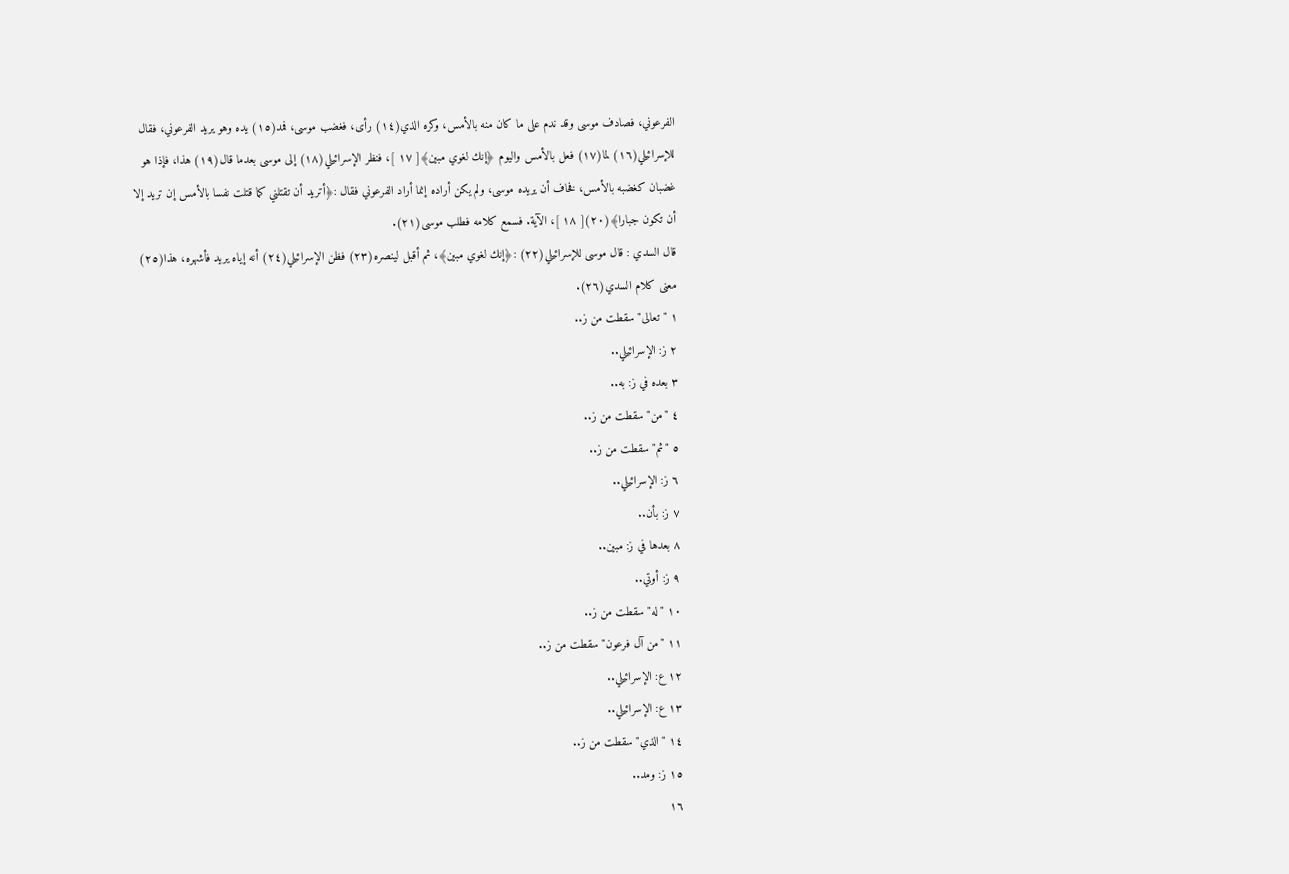الفرعوني، فصادف موسى وقد ندم على ما كان منه بالأمس، وكره الذي(١٤) رأى، فغضب موسى، فمد(١٥) يده وهو يريد الفرعوني، فقال للإسرائيلي(١٦) لما(١٧) فعل بالأمس واليوم ﴿إنك لغوي مبين﴾[ ١٧ ]، فنظر الإسرائيلي(١٨) إلى موسى بعدما قال(١٩) هذا، فإذا هو غضبان كغضبه بالأمس، فخاف أن يريده موسى، ولم يكن أراده إنما أراد الفرعوني فقال :﴿أتريد أن تقتلني كما قتلت نفسا بالأمس إن تريد إلا أن تكون جبارا﴾(٢٠)[ ١٨ ]، الآية. فسمع كلامه فطلب موسى(٢١).
قال السدي : قال موسى للإسرائيلي(٢٢) :﴿إنك لغوي مبين﴾، ثم أقبل لينصره(٢٣) فظن الإسرائيلي(٢٤) أنه إياه يريد فأشهره، هذا(٢٥) معنى كلام السدي(٢٦).
١ "تعالى" سقطت من ز..
٢ ز: الإسرائيلي..
٣ بعده في ز: به..
٤ "من" سقطت من ز..
٥ "ثم" سقطت من ز..
٦ ز: الإسرائيلي..
٧ ز: بأن..
٨ بعدها في ز: مبين..
٩ ز: أوتي..
١٠ "له" سقطت من ز..
١١ "من آل فرعون" سقطت من ز..
١٢ ع: الإسرائيلي..
١٣ ع: الإسرائيلي..
١٤ "الذي" سقطت من ز..
١٥ ز: ومد..
١٦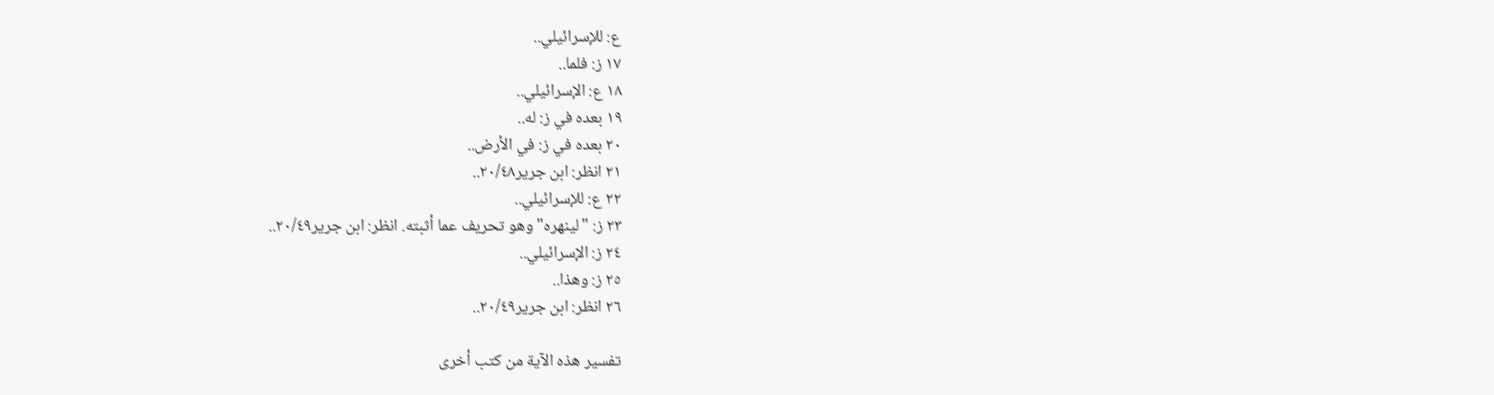ع: للإسرائيلي..
١٧ ز: فلما..
١٨ ع: الإسرائيلي..
١٩ بعده في ز: له..
٢٠ بعده في ز: في الأرض..
٢١ انظر: ابن جرير٢٠/٤٨..
٢٢ ع: للإسرائيلي..
٢٣ ز: "لينهره" وهو تحريف عما أثبته. انظر: ابن جرير٢٠/٤٩..
٢٤ ز: الإسرائيلي..
٢٥ ز: وهذا..
٢٦ انظر: ابن جرير٢٠/٤٩..

تفسير هذه الآية من كتب أخرى